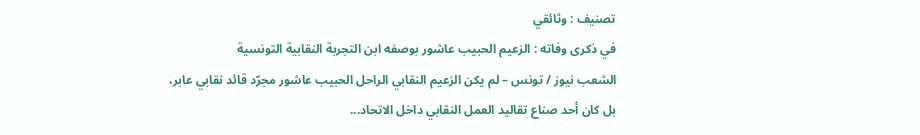تصنيف : وثائقي
في ذكرى وفاته : الزعيم الحبيب عاشور بوصفه ابن التجربة النقابية التونسية
الشعب نيوز / تونس – لم يكن الزعيم النقابي الراحل الحبيب عاشور مجرّد قائد نقابي عابر، بل كان أحد صناع تقاليد العمل النقابي داخل الاتحاد...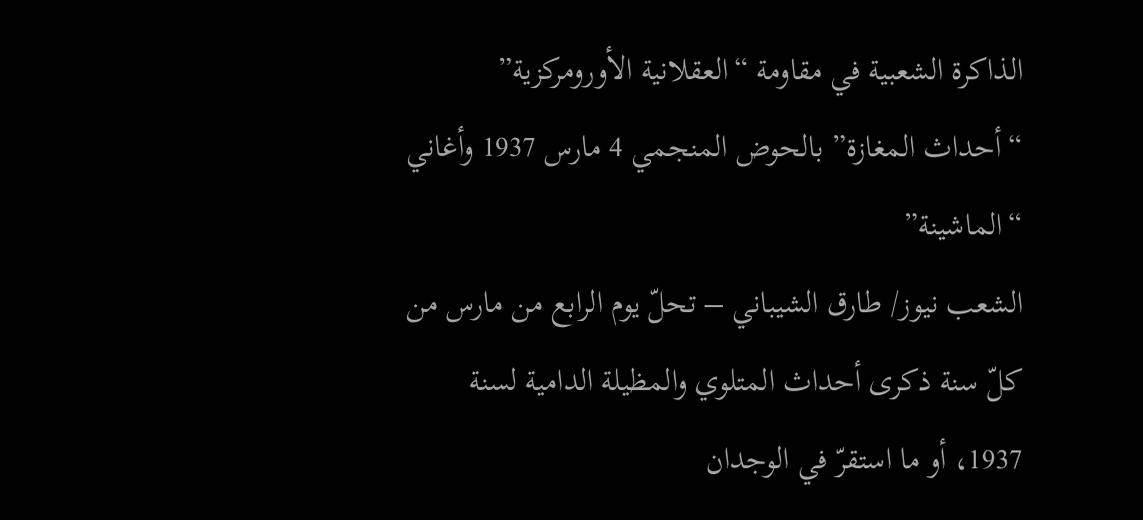الذاكرة الشعبية في مقاومة “العقلانية الأورومركزية” “أحداث المغازة” بالحوض المنجمي 4 مارس 1937 وأغاني “الماشينة”
الشعب نيوز/ طارق الشيباني – تحلّ يوم الرابع من مارس من كلّ سنة ذكرى أحداث المتلوي والمظيلة الدامية لسنة 1937، أو ما استقرّ في الوجدان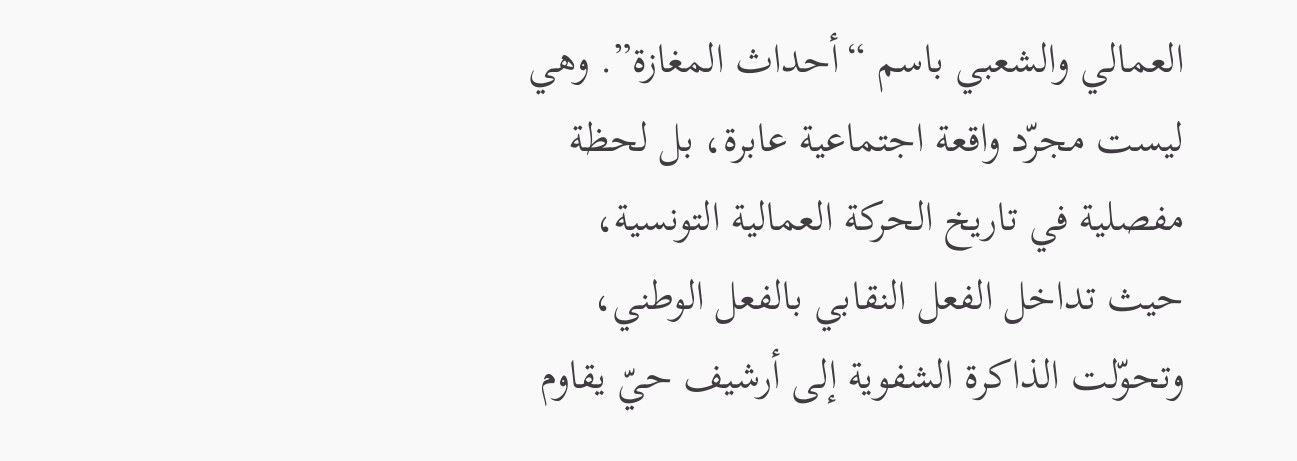العمالي والشعبي باسم “أحداث المغازة”. وهي ليست مجرّد واقعة اجتماعية عابرة، بل لحظة مفصلية في تاريخ الحركة العمالية التونسية، حيث تداخل الفعل النقابي بالفعل الوطني، وتحوّلت الذاكرة الشفوية إلى أرشيف حيّ يقاوم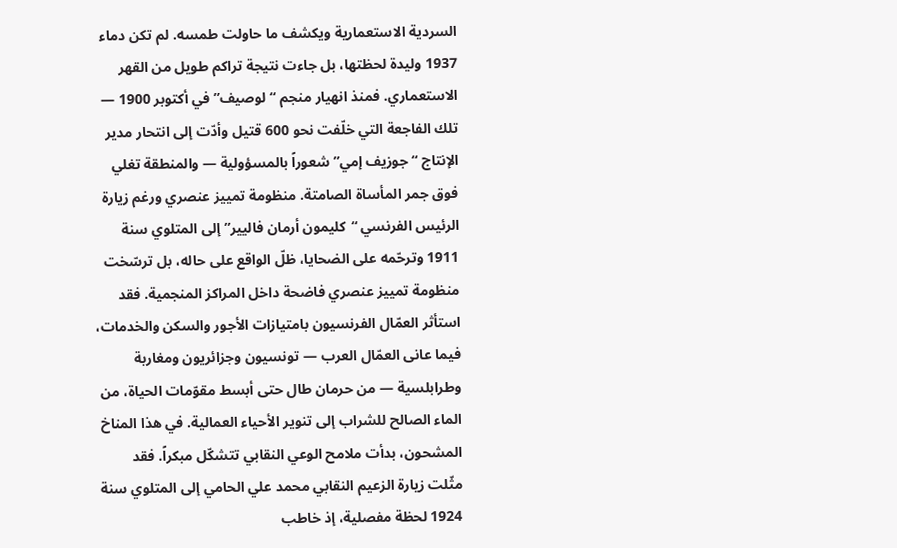السردية الاستعمارية ويكشف ما حاولت طمسه. لم تكن دماء 1937 وليدة لحظتها، بل جاءت نتيجة تراكم طويل من القهر الاستعماري. فمنذ انهيار منجم “لوصيف” في أكتوبر 1900 — تلك الفاجعة التي خلّفت نحو 600 قتيل وأدّت إلى انتحار مدير الإنتاج “جوزيف إمي” شعوراً بالمسؤولية — والمنطقة تغلي فوق جمر المأساة الصامتة. منظومة تمييز عنصري ورغم زيارة الرئيس الفرنسي “كليمون أرمان فاليير” إلى المتلوي سنة 1911 وترحّمه على الضحايا، ظلّ الواقع على حاله، بل ترسّخت منظومة تمييز عنصري فاضحة داخل المراكز المنجمية. فقد استأثر العمّال الفرنسيون بامتيازات الأجور والسكن والخدمات، فيما عانى العمّال العرب — تونسيون وجزائريون ومغاربة وطرابلسية — من حرمان طال حتى أبسط مقوّمات الحياة، من الماء الصالح للشراب إلى تنوير الأحياء العمالية. في هذا المناخ المشحون، بدأت ملامح الوعي النقابي تتشكّل مبكراً. فقد مثّلت زيارة الزعيم النقابي محمد علي الحامي إلى المتلوي سنة 1924 لحظة مفصلية، إذ خاطب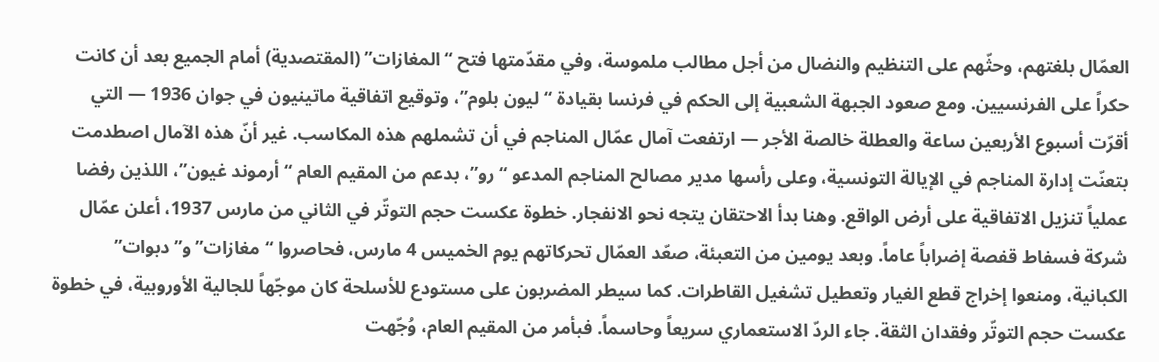العمّال بلغتهم، وحثّهم على التنظيم والنضال من أجل مطالب ملموسة، وفي مقدّمتها فتح “المغازات” (المقتصدية) أمام الجميع بعد أن كانت حكراً على الفرنسيين. ومع صعود الجبهة الشعبية إلى الحكم في فرنسا بقيادة “ليون بلوم”، وتوقيع اتفاقية ماتينيون في جوان 1936 — التي أقرّت أسبوع الأربعين ساعة والعطلة خالصة الأجر — ارتفعت آمال عمّال المناجم في أن تشملهم هذه المكاسب. غير أنّ هذه الآمال اصطدمت بتعنّت إدارة المناجم في الإيالة التونسية، وعلى رأسها مدير مصالح المناجم المدعو “رو”، بدعم من المقيم العام “أرموند غيون”، اللذين رفضا عملياً تنزيل الاتفاقية على أرض الواقع. وهنا بدأ الاحتقان يتجه نحو الانفجار. خطوة عكست حجم التوتّر في الثاني من مارس 1937، أعلن عمّال شركة فسفاط قفصة إضراباً عاماً. وبعد يومين من التعبئة، صعّد العمّال تحركاتهم يوم الخميس 4 مارس، فحاصروا “مغازات” و”دبوات” الكبانية، ومنعوا إخراج قطع الغيار وتعطيل تشغيل القاطرات. كما سيطر المضربون على مستودع للأسلحة كان موجّهاً للجالية الأوروبية، في خطوة عكست حجم التوتّر وفقدان الثقة. جاء الردّ الاستعماري سريعاً وحاسماً. فبأمر من المقيم العام، وُجّهت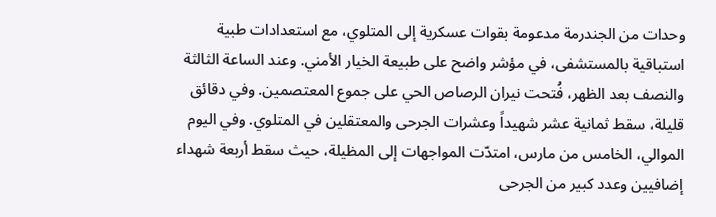وحدات من الجندرمة مدعومة بقوات عسكرية إلى المتلوي، مع استعدادات طبية استباقية بالمستشفى، في مؤشر واضح على طبيعة الخيار الأمني. وعند الساعة الثالثة والنصف بعد الظهر، فُتحت نيران الرصاص الحي على جموع المعتصمين. وفي دقائق قليلة، سقط ثمانية عشر شهيداً وعشرات الجرحى والمعتقلين في المتلوي. وفي اليوم الموالي، الخامس من مارس، امتدّت المواجهات إلى المظيلة، حيث سقط أربعة شهداء إضافيين وعدد كبير من الجرحى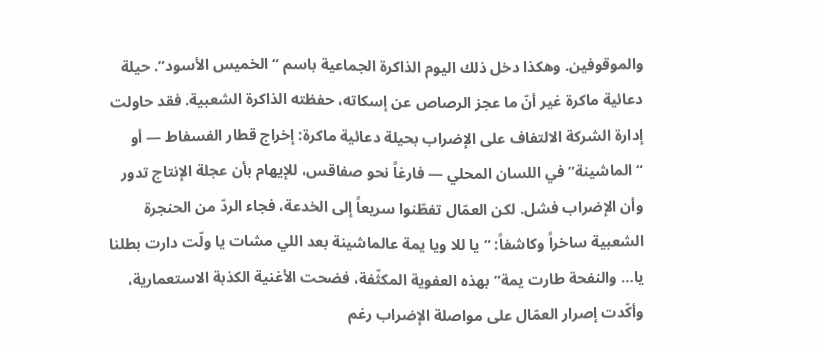والموقوفين. وهكذا دخل ذلك اليوم الذاكرة الجماعية باسم “الخميس الأسود”. حيلة دعائية ماكرة غير أنّ ما عجز الرصاص عن إسكاته، حفظته الذاكرة الشعبية. فقد حاولت إدارة الشركة الالتفاف على الإضراب بحيلة دعائية ماكرة: إخراج قطار الفسفاط — أو “الماشينة” في اللسان المحلي — فارغاً نحو صفاقس، للإيهام بأن عجلة الإنتاج تدور وأن الإضراب فشل. لكن العمّال تفطّنوا سريعاً إلى الخدعة، فجاء الردّ من الحنجرة الشعبية ساخراً وكاشفاً: “يا للا ويا يمة عالماشينة بعد اللي مشات يا ولّت دارت بطلنا يا… والنفحة طارت يمة” بهذه العفوية المكثّفة، فضحت الأغنية الكذبة الاستعمارية، وأكّدت إصرار العمّال على مواصلة الإضراب رغم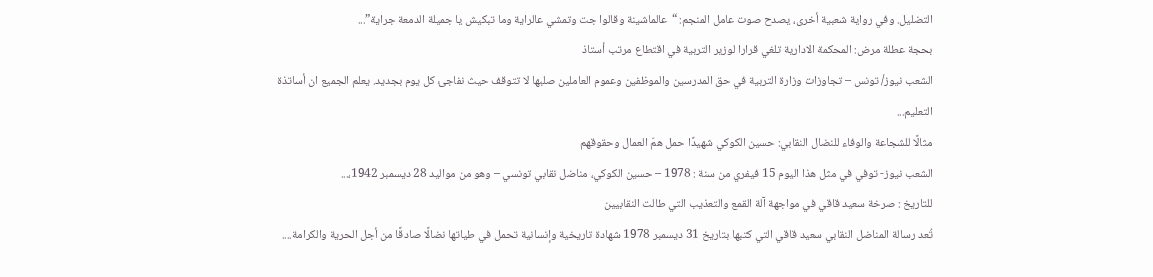التضليل. وفي رواية شعبية أخرى، يصدح صوت عامل المنجم: “عالماشينة وقالوا جت وتمشي عالراية وما تبكيش يا جميلة الدمعة جراية”...
بحجة عطلة مرض: المحكمة الادارية تلغي قرارا لوزير التربية في اقتطاع مرتب أستاذ
الشعب نيوز/ تونس – تجاوزات وزارة التربية في حق المدرسين والموظفين وعموم العاملين صلبها لا تتوقف حيث نفاجئ كل يوم بجديد. يعلم الجميع ان أساتذة التعليم...
مثالًا للشجاعة والوفاء للنضال النقابي: حسين الكوكي شهيدًا حمل همّ العمال وحقوقهم
الشعب نيوز- توفي في مثل هذا اليوم 15 فيفري من سنة : 1978 – حسين الكوكي، مناضل نقابي تونسي – وهو من مواليد 28 ديسمبر 1942،...
للتاريخ : صرخة سعيد قاقي في مواجهة آلة القمع والتعذيب التي طالت النقابيين
تُعد رسالة المناضل النقابي سعيد قاقي التي كتبها بتاريخ 31 ديسمبر 1978 شهادة تاريخية وإنسانية تحمل في طياتها نضالًا صادقًا من أجل الحرية والكرامة....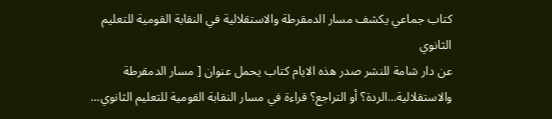كتاب جماعي يكشف مسار الدمقرطة والاستقلالية في النقابة القومية للتعليم الثانوي
عن دار شامة للنشر صدر هذه الايام كتاب يحمل عنوان [ مسار الدمقرطة والاستقلالية...الردة؟ أو التراجع؟ قراءة في مسار النقابة القومية للتعليم الثانوي...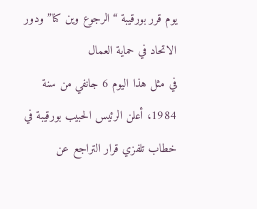يوم قرر بورقيبة “الرجوع وين كنا” ودور الاتحاد في حماية العمال
في مثل هذا اليوم 6 جانفي من سنة 1984، أعلن الرئيس الحبيب بورقيبة في خطاب تلفزي قرار التراجع عن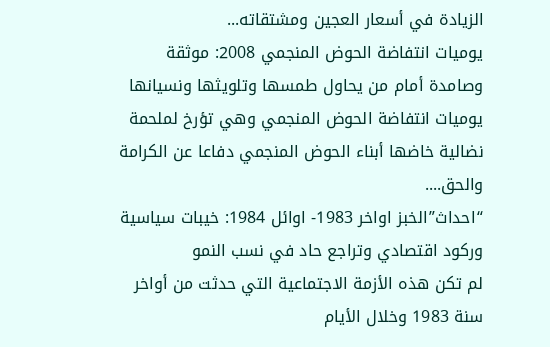الزيادة في أسعار العجين ومشتقاته...
يوميات انتفاضة الحوض المنجمي 2008: موثقة وصامدة أمام من يحاول طمسها وتلويثها ونسيانها
يوميات انتفاضة الحوض المنجمي وهي تؤرخ لملحمة نضالية خاضها أبناء الحوض المنجمي دفاعا عن الكرامة والحق....
“احداث”الخبز اواخر 1983- اوائل 1984: خيبات سياسية وركود اقتصادي وتراجع حاد في نسب النمو
لم تكن هذه الأزمة الاجتماعية التي حدثت من أواخر سنة 1983 وخلال الأيام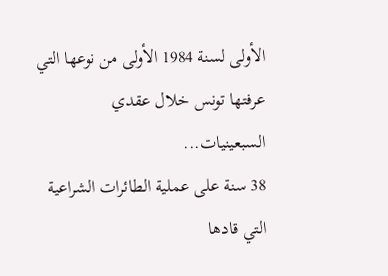الأولى لسنة 1984 الأولى من نوعها التي عرفتها تونس خلال عقدي السبعينيات...
38 سنة على عملية الطائرات الشراعية التي قادها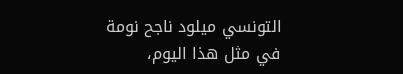التونسي ميلود ناجح نومة
في مثل هذا اليوم،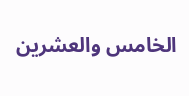الخامس والعشرين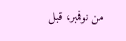من نوفمبر، قبل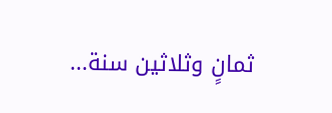ثمانٍ وثلاثين سنة...